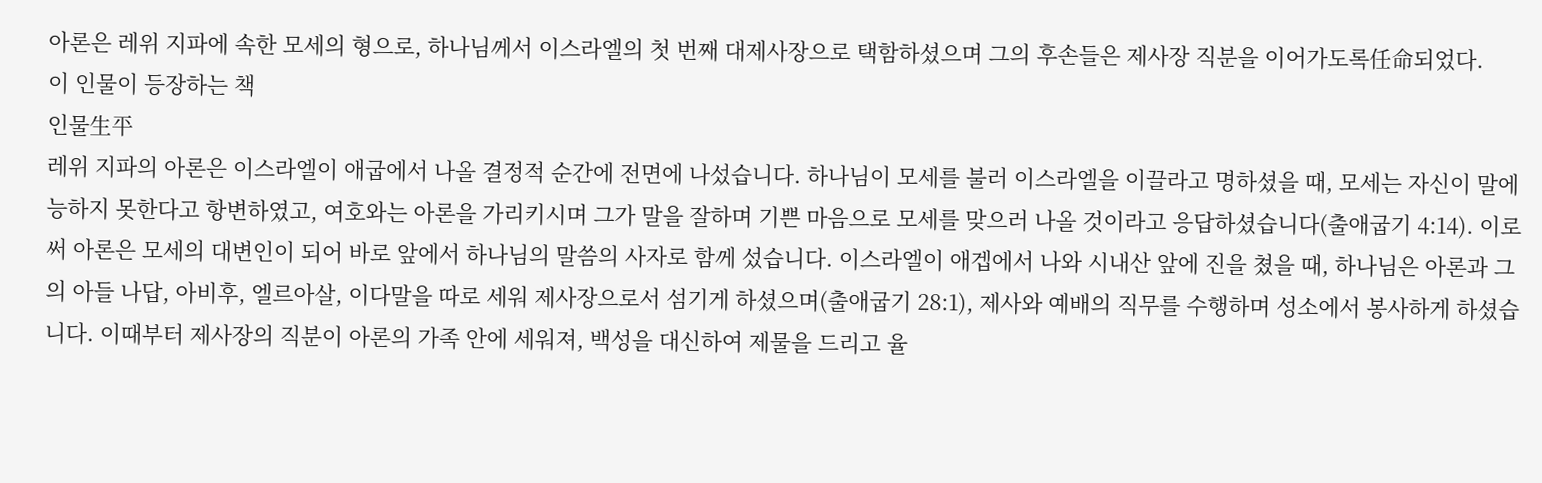아론은 레위 지파에 속한 모세의 형으로, 하나님께서 이스라엘의 첫 번째 대제사장으로 택함하셨으며 그의 후손들은 제사장 직분을 이어가도록任命되었다.
이 인물이 등장하는 책
인물生平
레위 지파의 아론은 이스라엘이 애굽에서 나올 결정적 순간에 전면에 나섰습니다. 하나님이 모세를 불러 이스라엘을 이끌라고 명하셨을 때, 모세는 자신이 말에 능하지 못한다고 항변하였고, 여호와는 아론을 가리키시며 그가 말을 잘하며 기쁜 마음으로 모세를 맞으러 나올 것이라고 응답하셨습니다(출애굽기 4:14). 이로써 아론은 모세의 대변인이 되어 바로 앞에서 하나님의 말씀의 사자로 함께 섰습니다. 이스라엘이 애겝에서 나와 시내산 앞에 진을 쳤을 때, 하나님은 아론과 그의 아들 나답, 아비후, 엘르아살, 이다말을 따로 세워 제사장으로서 섬기게 하셨으며(출애굽기 28:1), 제사와 예배의 직무를 수행하며 성소에서 봉사하게 하셨습니다. 이때부터 제사장의 직분이 아론의 가족 안에 세워져, 백성을 대신하여 제물을 드리고 율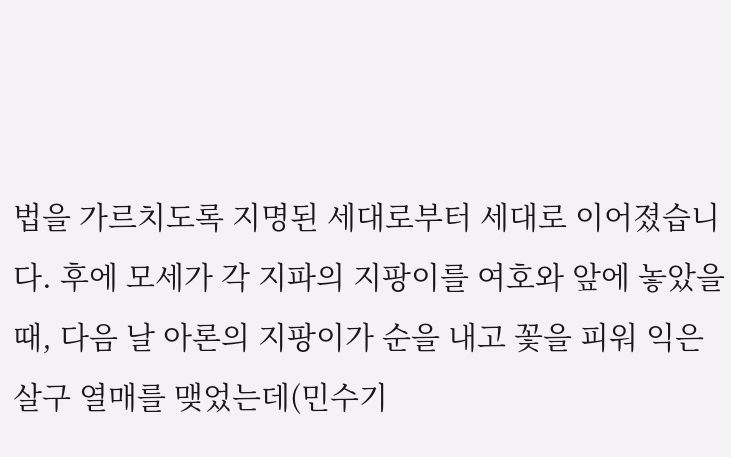법을 가르치도록 지명된 세대로부터 세대로 이어졌습니다. 후에 모세가 각 지파의 지팡이를 여호와 앞에 놓았을 때, 다음 날 아론의 지팡이가 순을 내고 꽃을 피워 익은 살구 열매를 맺었는데(민수기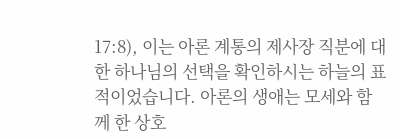17:8), 이는 아론 계통의 제사장 직분에 대한 하나님의 선택을 확인하시는 하늘의 표적이었습니다. 아론의 생애는 모세와 함께 한 상호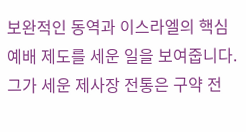보완적인 동역과 이스라엘의 핵심 예배 제도를 세운 일을 보여줍니다. 그가 세운 제사장 전통은 구약 전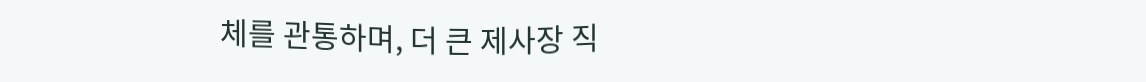체를 관통하며, 더 큰 제사장 직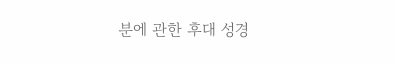분에 관한 후대 성경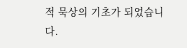적 묵상의 기초가 되었습니다.